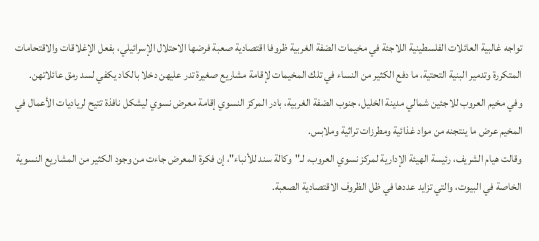تواجه غالبية العائلات الفلسطينية اللاجئة في مخيمات الضفة الغربية ظروفا اقتصادية صعبة فرضها الاحتلال الإسرائيلي، بفعل الإغلاقات والاقتحامات المتكررة وتدمير البنية التحتية، ما دفع الكثير من النساء في تلك المخيمات لإقامة مشاريع صغيرة تدر عليهن دخلا بالكاد يكفي لسد رمق عائلاتهن.
وفي مخيم العروب للاجئين شمالي مدينة الخليل، جنوب الضفة الغربية، بادر المركز النسوي إقامة معرض نسوي ليشكل نافذة تتيح لرياديات الأعمال في المخيم عرض ما ينتجنه من مواد غذائية ومطرزات تراثية وملابس.
وقالت هيام الشريف، رئيسة الهيئة الإدارية لمركز نسوي العروب، لـ"وكالة سند للأنباء"، إن فكرة المعرض جاءت من وجود الكثير من المشاريع النسوية الخاصة في البيوت، والتي تزايد عددها في ظل الظروف الاقتصادية الصعبة.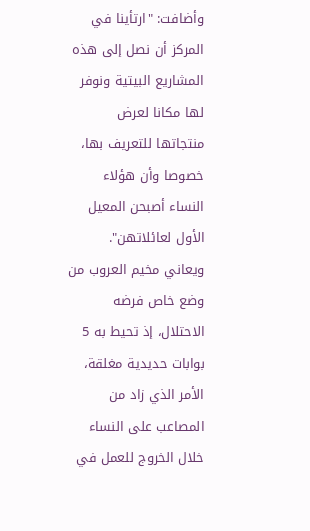وأضافت: "ارتأينا في المركز أن نصل إلى هذه المشاريع البيتية ونوفر لها مكانا لعرض منتجاتها للتعريف بها، خصوصا وأن هؤلاء النساء أصبحن المعيل الأول لعائلاتهن".
ويعاني مخيم العروب من وضع خاص فرضه الاحتلال، إذ تحيط به 5 بوابات حديدية مغلقة، الأمر الذي زاد من المصاعب على النساء خلال الخروج للعمل في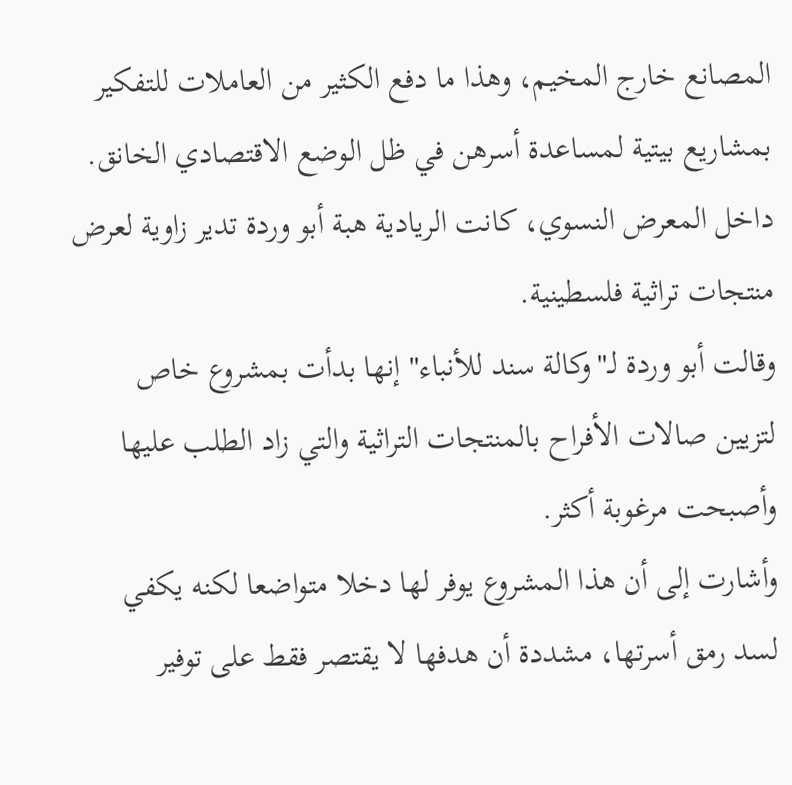المصانع خارج المخيم، وهذا ما دفع الكثير من العاملات للتفكير بمشاريع بيتية لمساعدة أسرهن في ظل الوضع الاقتصادي الخانق.
داخل المعرض النسوي، كانت الريادية هبة أبو وردة تدير زاوية لعرض منتجات تراثية فلسطينية.
وقالت أبو وردة لـ"وكالة سند للأنباء" إنها بدأت بمشروع خاص لتزيين صالات الأفراح بالمنتجات التراثية والتي زاد الطلب عليها وأصبحت مرغوبة أكثر.
وأشارت إلى أن هذا المشروع يوفر لها دخلا متواضعا لكنه يكفي لسد رمق أسرتها، مشددة أن هدفها لا يقتصر فقط على توفير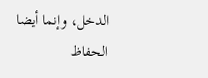الدخل، وإنما أيضا الحفاظ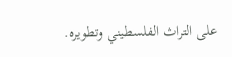على التراث الفلسطيني وتطويره.